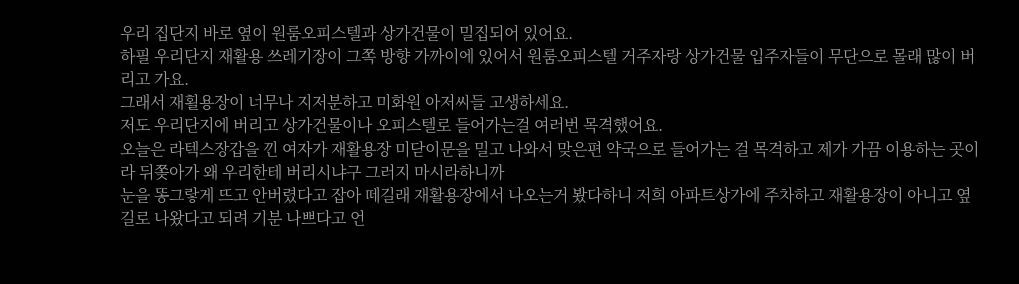우리 집단지 바로 옆이 원룸오피스텔과 상가건물이 밀집되어 있어요.
하필 우리단지 재활용 쓰레기장이 그쪽 방향 가까이에 있어서 원룸오피스텔 거주자랑 상가건물 입주자들이 무단으로 몰래 많이 버리고 가요.
그래서 재횔용장이 너무나 지저분하고 미화원 아저씨들 고생하세요.
저도 우리단지에 버리고 상가건물이나 오피스텔로 들어가는걸 여러번 목격했어요.
오늘은 라텍스장갑을 낀 여자가 재활용장 미닫이문을 밀고 나와서 맞은편 약국으로 들어가는 걸 목격하고 제가 가끔 이용하는 곳이라 뒤쫒아가 왜 우리한테 버리시냐구 그러지 마시라하니까
눈을 똥그랗게 뜨고 안버렸다고 잡아 떼길래 재활용장에서 나오는거 봤다하니 저희 아파트상가에 주차하고 재활용장이 아니고 옆길로 나왔다고 되려 기분 나쁘다고 언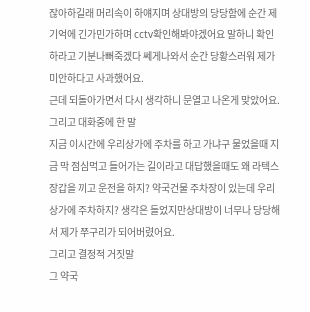잖아하길래 머리속이 하얘지며 상대방의 당당함에 순간 제 기억에 긴가민가하며 cctv확인해봐야겠어요 말하니 확인하라고 기분나뻐죽겠다 쎄게나와서 순간 당황스러워 제가 미안하다고 사과했어요.
근데 되돌아가면서 다시 생각하니 문열고 나온게 맞았어요.
그리고 대화중에 한 말
지금 이시간에 우리상가에 주차를 하고 가냐구 물었을때 지금 막 점심먹고 들어가는 길이라고 대답했을때도 왜 라텍스장갑을 끼고 운전을 하지? 약국건물 주차장이 있는데 우리상가에 주차하지? 생각은 들었지만상대방이 너무나 당당해서 제가 쭈구리가 되어버렸어요.
그리고 결정적 거짓말
그 약국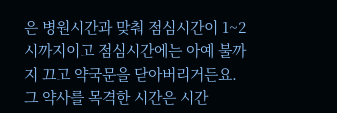은 병원시간과 맞춰 점심시간이 1~2시까지이고 점심시간에는 아예 불까지 끄고 약국문을 닫아버리거든요.
그 약사를 목격한 시간은 시간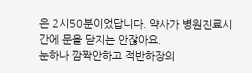은 2시50분이었답니다. 약사가 병원진료시간에 문을 닫지는 안잖아요.
눈하나 깜짝안하고 적반하장의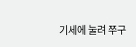기세에 눌려 쭈구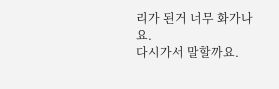리가 된거 너무 화가나요.
다시가서 말할까요.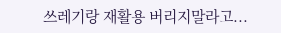쓰레기랑 재활용 버리지말라고...